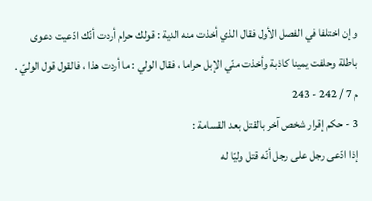وإن اختلفا في الفصل الأول فقال الذي أخذت منه الدية : قولك حرام أردت أنّك ادّعيت دعوى باطلة وحلفت يمينا كاذبة وأخذت منّي الإبل حراما ، فقال الولي : ما أردت هذا ، فالقول قول الوليّ .
م 7 / 242 - 243
3 - حكم إقرار شخص آخر بالقتل بعد القسامة :
إذا ادّعى رجل على رجل أنّه قتل وليّا له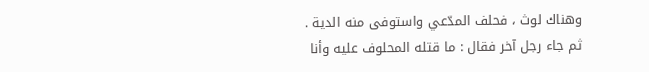وهناك لوث ، فحلف المدّعي واستوفى منه الدية .
ثم جاء رجل آخر فقال : ما قتله المحلوف عليه وأنا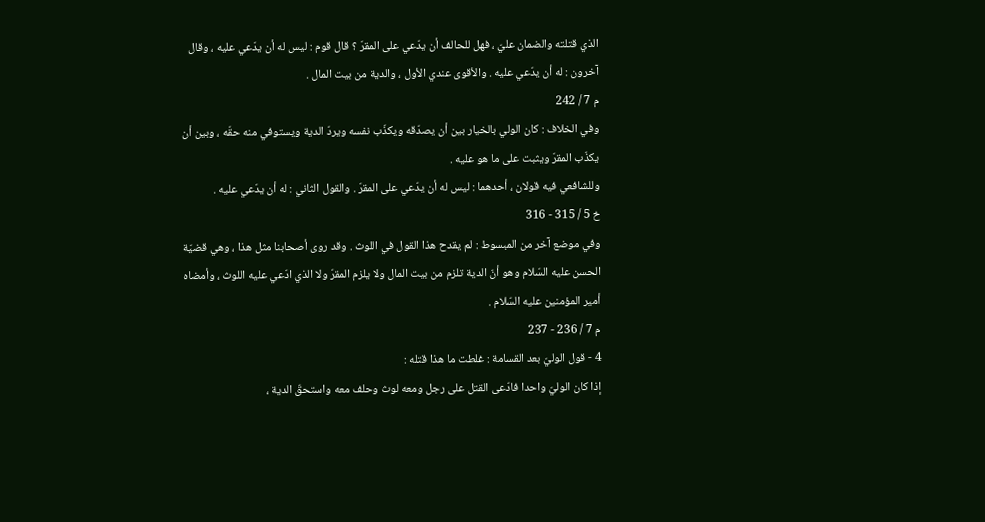الذي قتلته والضمان عليّ ، فهل للحالف أن يدّعي على المقرّ ؟ قال قوم : ليس له أن يدّعي عليه ، وقال آخرون : له أن يدّعي عليه . والأقوى عندي الأول ، والدية من بيت المال .
م 7 / 242
وفي الخلاف : كان الولي بالخيار بين أن يصدّقه ويكذّب نفسه ويردّ الدية ويستوفي منه حقّه ، وبين أن يكذّب المقرّ ويثبت على ما هو عليه .
وللشافعي فيه قولان ، أحدهما : ليس له أن يدّعي على المقرّ . والقول الثاني : له أن يدّعي عليه .
خ 5 / 315 - 316
وفي موضع آخر من المبسوط : لم يقدح هذا القول في اللوث . وقد روى أصحابنا مثل هذا ، وهي قضيّة الحسن عليه السّلام وهو أنّ الدية تلزم من بيت المال ولا يلزم المقرّ ولا الذي ادّعي عليه اللوث ، وأمضاه أمير المؤمنين عليه السّلام .
م 7 / 236 - 237
4 - قول الوليّ بعد القسامة : غلطت ما هذا قتله :
إذا كان الوليّ واحدا فادّعى القتل على رجل ومعه لوث وحلف معه واستحقّ الدية ،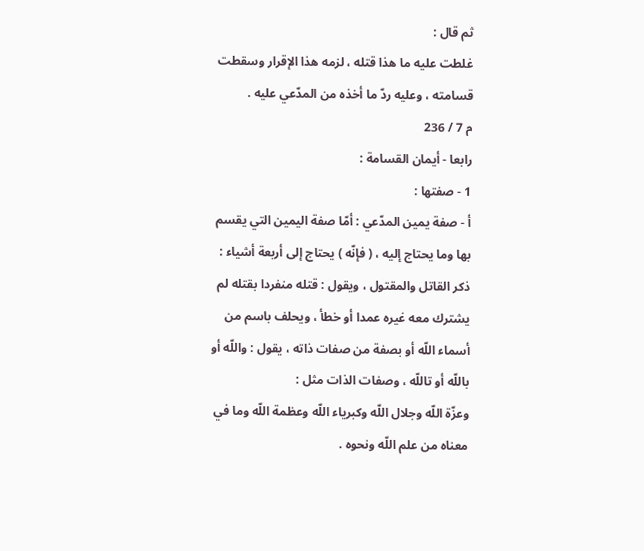ثم قال :
غلطت عليه ما هذا قتله ، لزمه هذا الإقرار وسقطت قسامته ، وعليه ردّ ما أخذه من المدّعي عليه .
م 7 / 236
رابعا - أيمان القسامة :
1 - صفتها :
أ - صفة يمين المدّعي : أمّا صفة اليمين التي يقسم بها وما يحتاج إليه ، ( فإنّه ) يحتاج إلى أربعة أشياء : ذكر القاتل والمقتول ، ويقول : قتله منفردا بقتله لم يشترك معه غيره عمدا أو خطأ ، ويحلف باسم من أسماء اللّه أو بصفة من صفات ذاته ، يقول : واللّه أو باللّه أو تاللّه ، وصفات الذات مثل :
وعزّة اللّه وجلال اللّه وكبرياء اللّه وعظمة اللّه وما في معناه من علم اللّه ونحوه .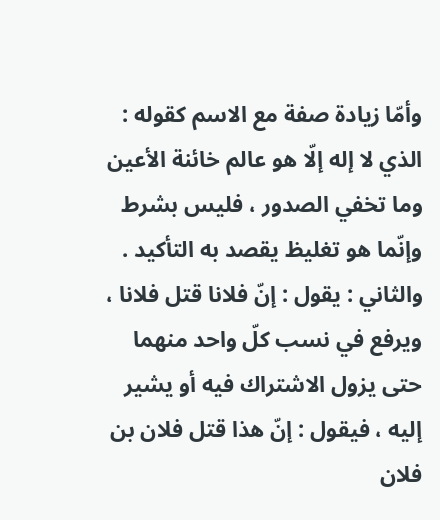وأمّا زيادة صفة مع الاسم كقوله : الذي لا إله إلّا هو عالم خائنة الأعين وما تخفي الصدور ، فليس بشرط وإنّما هو تغليظ يقصد به التأكيد .
والثاني : يقول : إنّ فلانا قتل فلانا ، ويرفع في نسب كلّ واحد منهما حتى يزول الاشتراك فيه أو يشير إليه ، فيقول : إنّ هذا قتل فلان بن فلان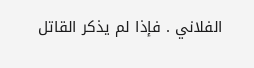الفلاني . فإذا لم يذكر القاتل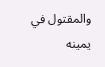والمقتول في يمينه